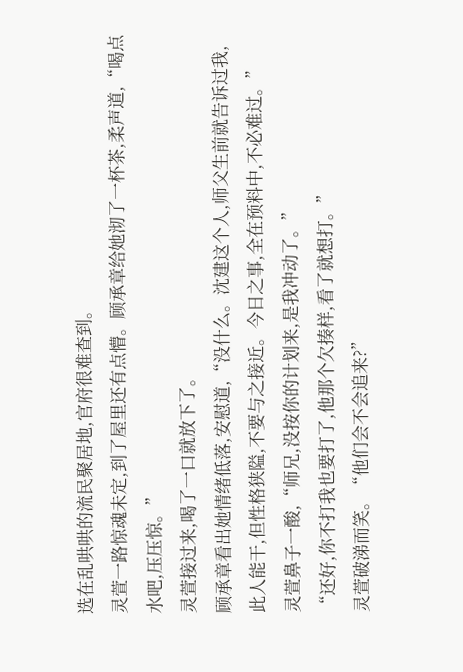选在乱哄哄的流民聚居地,官府很难查到。
灵萱一路惊魂未定,到了屋里还有点懵。顾承章给她沏了一杯茶,柔声道,“喝点水吧,压压惊。”
灵萱接过来,喝了一口就放下了。
顾承章看出她情绪低落,安慰道,“没什么。沈建这个人,师父生前就告诉过我,此人能干,但性格狭隘,不要与之接近。今日之事,全在预料中,不必难过。”
灵萱鼻子一酸,“师兄,没按你的计划来,是我冲动了。”
“还好,你不打我也要打了,他那个欠揍样,看了就想打。”
灵萱破涕而笑。“他们会不会追来?”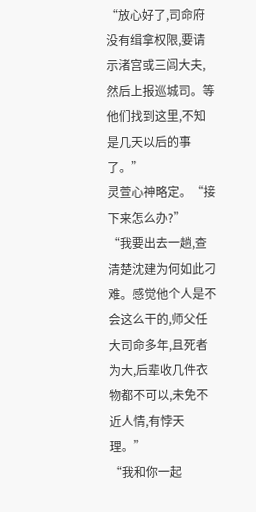“放心好了,司命府没有缉拿权限,要请示渚宫或三闾大夫,然后上报巡城司。等他们找到这里,不知是几天以后的事了。”
灵萱心神略定。“接下来怎么办?”
“我要出去一趟,查清楚沈建为何如此刁难。感觉他个人是不会这么干的,师父任大司命多年,且死者为大,后辈收几件衣物都不可以,未免不近人情,有悖天理。”
“我和你一起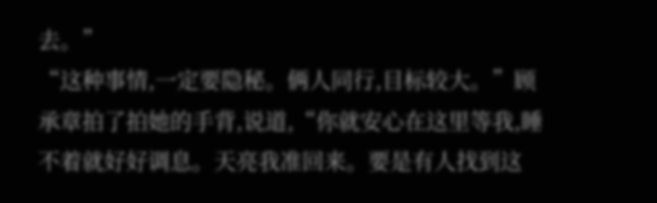去。”
“这种事情,一定要隐秘。俩人同行,目标较大。”顾承章拍了拍她的手背,说道,“你就安心在这里等我,睡不着就好好调息。天亮我准回来。要是有人找到这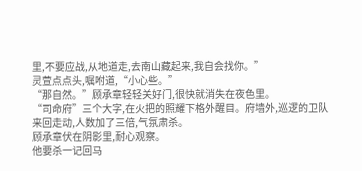里,不要应战,从地道走,去南山藏起来,我自会找你。”
灵萱点点头,嘱咐道,“小心些。”
“那自然。”顾承章轻轻关好门,很快就消失在夜色里。
“司命府”三个大字,在火把的照耀下格外醒目。府墙外,巡逻的卫队来回走动,人数加了三倍,气氛肃杀。
顾承章伏在阴影里,耐心观察。
他要杀一记回马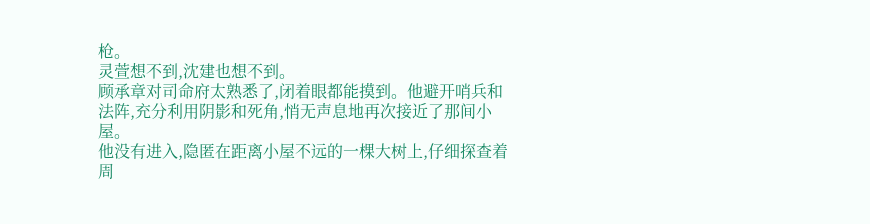枪。
灵萱想不到,沈建也想不到。
顾承章对司命府太熟悉了,闭着眼都能摸到。他避开哨兵和法阵,充分利用阴影和死角,悄无声息地再次接近了那间小屋。
他没有进入,隐匿在距离小屋不远的一棵大树上,仔细探查着周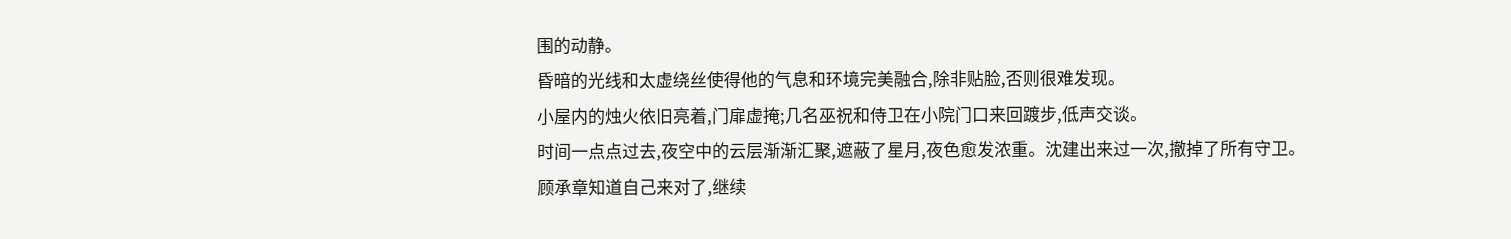围的动静。
昏暗的光线和太虚绕丝使得他的气息和环境完美融合,除非贴脸,否则很难发现。
小屋内的烛火依旧亮着,门扉虚掩;几名巫祝和侍卫在小院门口来回踱步,低声交谈。
时间一点点过去,夜空中的云层渐渐汇聚,遮蔽了星月,夜色愈发浓重。沈建出来过一次,撤掉了所有守卫。
顾承章知道自己来对了,继续